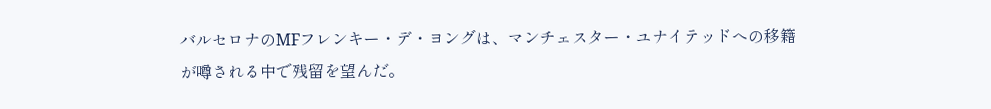バルセロナのMFフレンキー・デ・ヨングは、マンチェスター・ユナイテッドへの移籍が噂される中で残留を望んだ。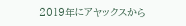2019年にアヤックスから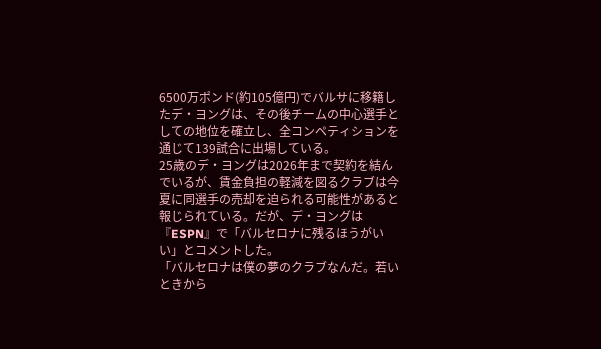6500万ポンド(約105億円)でバルサに移籍したデ・ヨングは、その後チームの中心選手としての地位を確立し、全コンペティションを通じて139試合に出場している。
25歳のデ・ヨングは2026年まで契約を結んでいるが、賃金負担の軽減を図るクラブは今夏に同選手の売却を迫られる可能性があると報じられている。だが、デ・ヨングは『ESPN』で「バルセロナに残るほうがいい」とコメントした。
「バルセロナは僕の夢のクラブなんだ。若いときから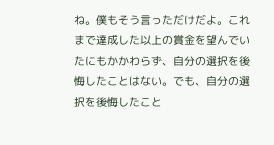ね。僕もそう言っただけだよ。これまで達成した以上の賞金を望んでいたにもかかわらず、自分の選択を後悔したことはない。でも、自分の選択を後悔したこと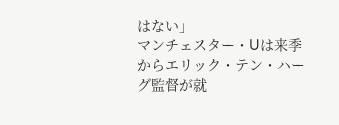はない」
マンチェスター・Uは来季からエリック・テン・ハーグ監督が就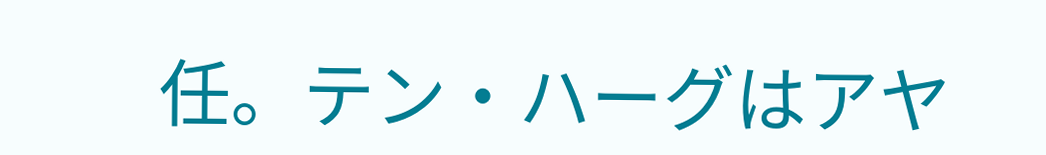任。テン・ハーグはアヤ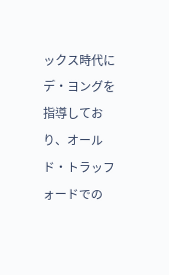ックス時代にデ・ヨングを指導しており、オールド・トラッフォードでの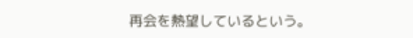再会を熱望しているという。